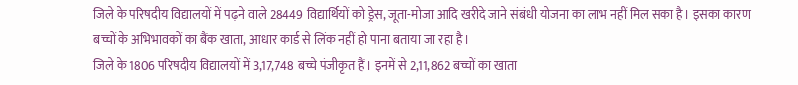जिले के परिषदीय विद्यालयों में पढ़ने वाले 28449 विद्यार्थियों को ड्रेस, जूता-मोजा आदि खरीदे जाने संबंधी योजना का लाभ नहीं मिल सका है। इसका कारण बच्चों के अभिभावकों का बैंक खाता, आधार कार्ड से लिंक नहीं हो पाना बताया जा रहा है।
जिले के 1806 परिषदीय विद्यालयों में 3,17,748 बच्चे पंजीकृत हैं। इनमें से 2,11,862 बच्चों का खाता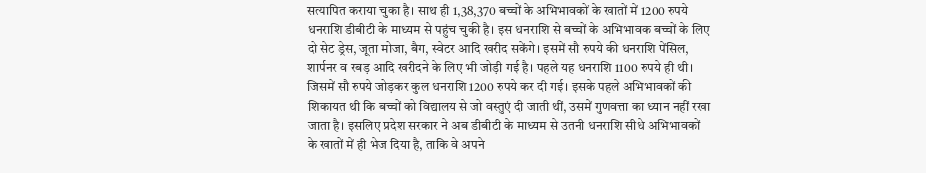सत्यापित कराया चुका है। साथ ही 1,38,370 बच्चों के अभिभावकों के खातों में 1200 रुपये धनराशि डीबीटी के माध्यम से पहुंच चुकी है। इस धनराशि से बच्चों के अभिभावक बच्चों के लिए दो सेट ड्रेस, जूता मोजा, बैग, स्वेटर आदि खरीद सकेंगे। इसमें सौ रुपये की धनराशि पेंसिल, शार्पनर व रबड़ आदि खरीदने के लिए भी जोड़ी गई है। पहले यह धनराशि 1100 रुपये ही थी। जिसमें सौ रुपये जोड़कर कुल धनराशि 1200 रुपये कर दी गई। इसके पहले अभिभावकों की शिकायत थी कि बच्चों को विद्यालय से जो वस्तुएं दी जाती थीं, उसमें गुणवत्ता का ध्यान नहीं रखा जाता है। इसलिए प्रदेश सरकार ने अब डीबीटी के माध्यम से उतनी धनराशि सीधे अभिभावकों के खातों में ही भेज दिया है, ताकि वे अपने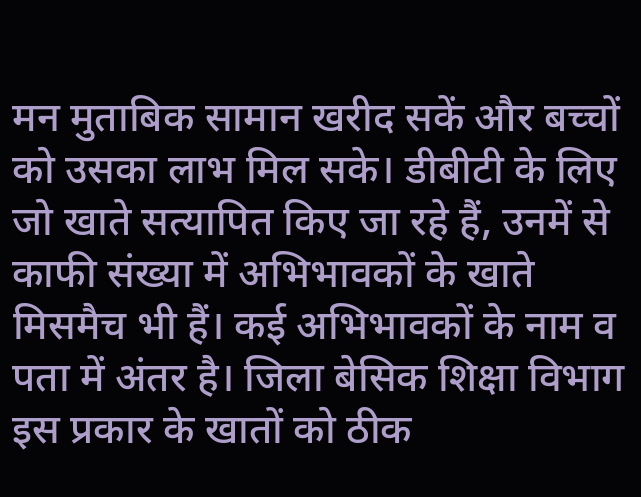मन मुताबिक सामान खरीद सकें और बच्चों को उसका लाभ मिल सके। डीबीटी के लिए जो खाते सत्यापित किए जा रहे हैं, उनमें से काफी संख्या में अभिभावकों के खाते मिसमैच भी हैं। कई अभिभावकों के नाम व पता में अंतर है। जिला बेसिक शिक्षा विभाग इस प्रकार के खातों को ठीक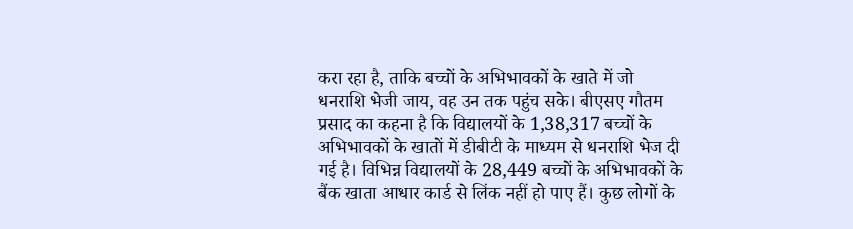करा रहा है, ताकि बच्चों के अभिभावकों के खाते में जो धनराशि भेजी जाय, वह उन तक पहुंच सके। बीएसए गौतम प्रसाद का कहना है कि विद्यालयों के 1,38,317 बच्चों के अभिभावकों के खातों में डीबीटी के माध्यम से धनराशि भेज दी गई है। विभिन्न विद्यालयों के 28,449 बच्चों के अभिभावकों के बैंक खाता आधार कार्ड से लिंक नहीं हो पाए हैं। कुछ लोगों के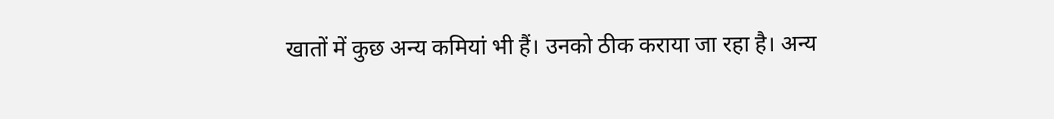खातों में कुछ अन्य कमियां भी हैं। उनको ठीक कराया जा रहा है। अन्य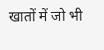खातों में जो भी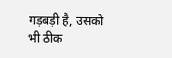गड़बड़ी है, उसको भी ठीक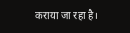कराया जा रहा है।